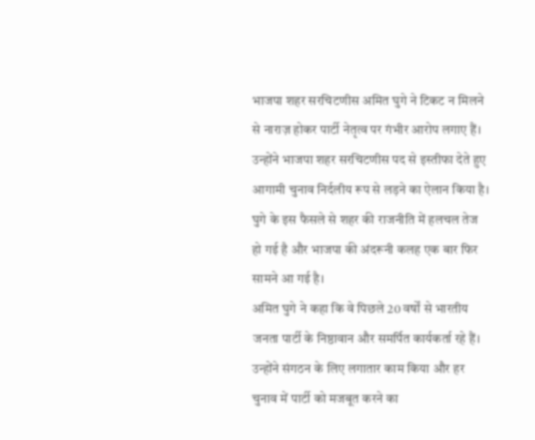भाजपा शहर सरचिटणीस अमित घुगे ने टिकट न मिलने से नाराज़ होकर पार्टी नेतृत्व पर गंभीर आरोप लगाए हैं। उन्होंने भाजपा शहर सरचिटणीस पद से इस्तीफा देते हुए आगामी चुनाव निर्दलीय रूप से लड़ने का ऐलान किया है। घुगे के इस फैसले से शहर की राजनीति में हलचल तेज हो गई है और भाजपा की अंदरूनी कलह एक बार फिर सामने आ गई है।
अमित घुगे ने कहा कि वे पिछले 20 वर्षों से भारतीय जनता पार्टी के निष्ठावान और समर्पित कार्यकर्ता रहे हैं। उन्होंने संगठन के लिए लगातार काम किया और हर चुनाव में पार्टी को मजबूत करने का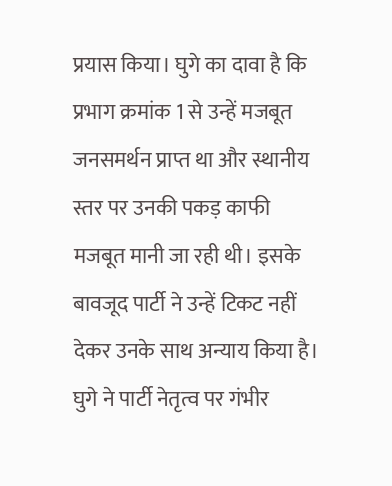प्रयास किया। घुगे का दावा है कि प्रभाग क्रमांक 1 से उन्हें मजबूत जनसमर्थन प्राप्त था और स्थानीय स्तर पर उनकी पकड़ काफी मजबूत मानी जा रही थी। इसके बावजूद पार्टी ने उन्हें टिकट नहीं देकर उनके साथ अन्याय किया है।
घुगे ने पार्टी नेतृत्व पर गंभीर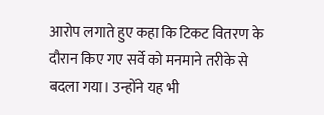आरोप लगाते हुए कहा कि टिकट वितरण के दौरान किए गए सर्वे को मनमाने तरीके से बदला गया। उन्होंने यह भी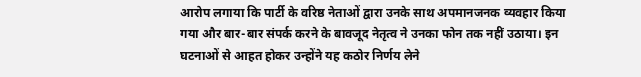आरोप लगाया कि पार्टी के वरिष्ठ नेताओं द्वारा उनके साथ अपमानजनक व्यवहार किया गया और बार-बार संपर्क करने के बावजूद नेतृत्व ने उनका फोन तक नहीं उठाया। इन घटनाओं से आहत होकर उन्होंने यह कठोर निर्णय लेने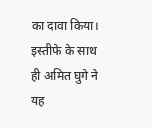का दावा किया।
इस्तीफे के साथ ही अमित घुगे ने यह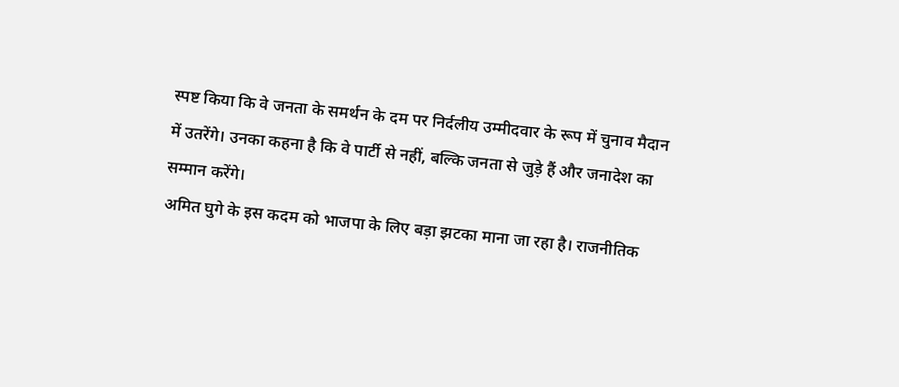स्पष्ट किया कि वे जनता के समर्थन के दम पर निर्दलीय उम्मीदवार के रूप में चुनाव मैदान में उतरेंगे। उनका कहना है कि वे पार्टी से नहीं, बल्कि जनता से जुड़े हैं और जनादेश का सम्मान करेंगे।
अमित घुगे के इस कदम को भाजपा के लिए बड़ा झटका माना जा रहा है। राजनीतिक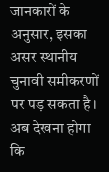जानकारों के अनुसार, इसका असर स्थानीय चुनावी समीकरणों पर पड़ सकता है। अब देखना होगा कि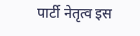पार्टी नेतृत्व इस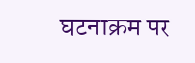घटनाक्रम पर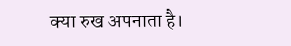क्या रुख अपनाता है।